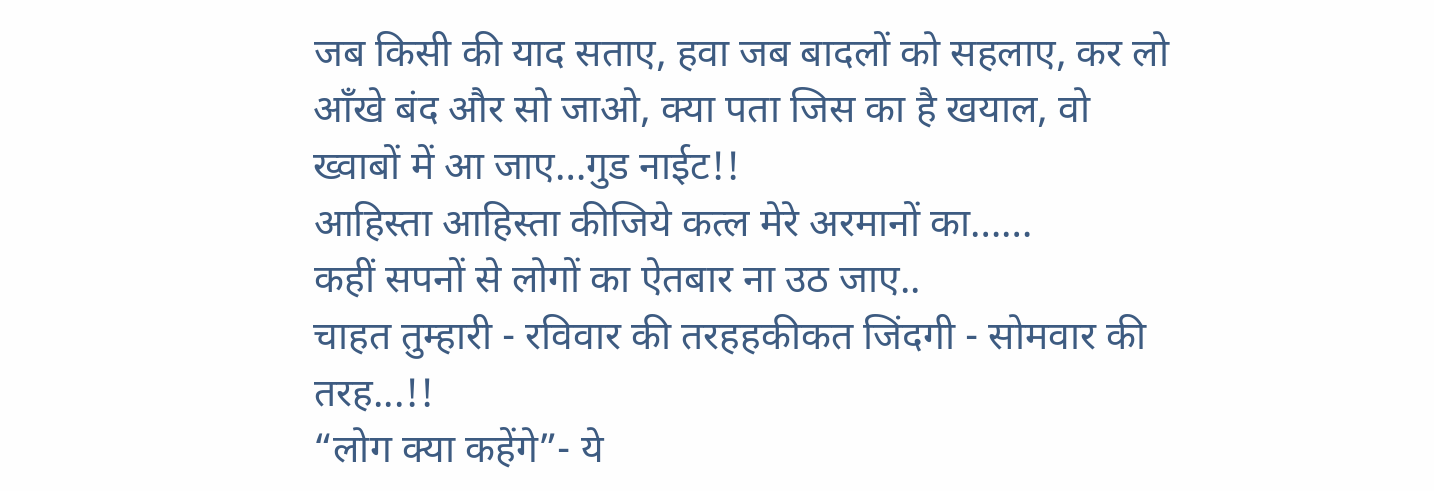जब किसी की याद सताए, हवा जब बादलों को सहलाए, कर लो आँखे बंद और सो जाओ, क्या पता जिस का है खयाल, वो ख्वाबों में आ जाए…गुड नाईट!!
आहिस्ता आहिस्ता कीजिये कत्ल मेरे अरमानों का……
कहीं सपनों से लोगों का ऐतबार ना उठ जाए..
चाहत तुम्हारी - रविवार की तरहहकीकत जिंदगी - सोमवार की तरह...!!
“लोग क्या कहेंगे”- ये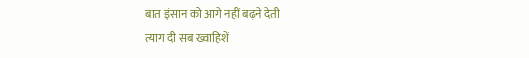बात इंसान को आगे नहीं बढ़ने देती
त्याग दी सब ख्वाहिशें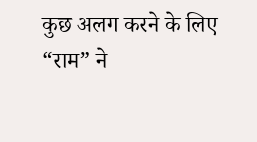कुछ अलग करने के लिए
“राम” ने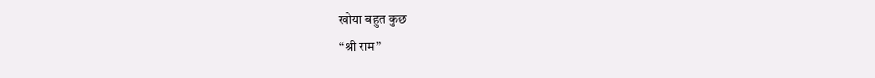खोया बहुत कुछ
“श्री राम”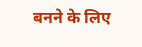बनने के लिए